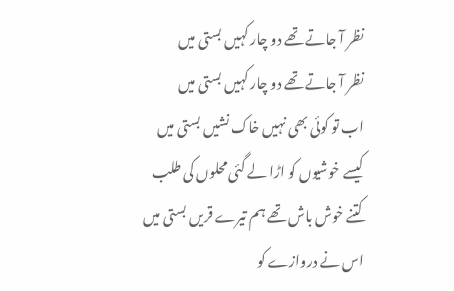نظر آ جاتے تھے دو چار کہیں بستی میں
نظر آ جاتے تھے دو چار کہیں بستی میں
اب تو کوئی بھی نہیں خاک نشیں بستی میں
کیسے خوشیوں کو اڑا لے گئی محلوں کی طلب
کتنے خوش باش تھے ہم تیرے قریں بستی میں
اس نے دروازے کو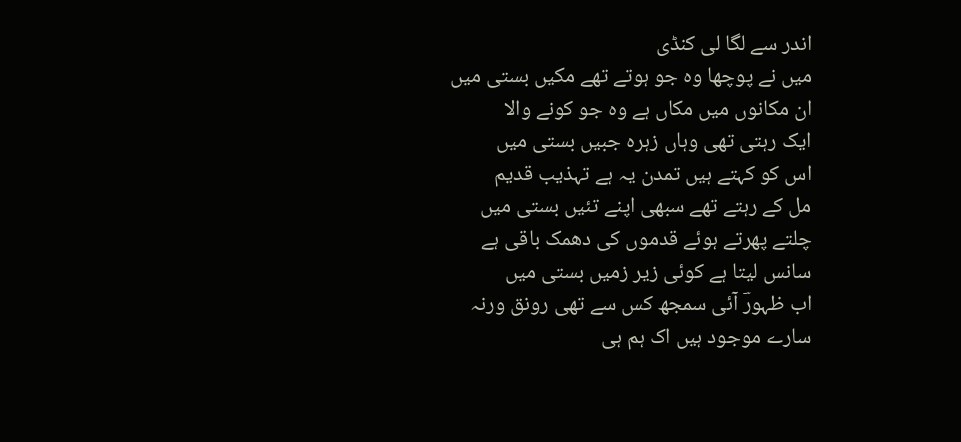اندر سے لگا لی کنڈی
میں نے پوچھا وہ جو ہوتے تھے مکیں بستی میں
ان مکانوں میں مکاں ہے وہ جو کونے والا
ایک رہتی تھی وہاں زہرہ جبیں بستی میں
اس کو کہتے ہیں تمدن یہ ہے تہذیب قدیم
مل کے رہتے تھے سبھی اپنے تئیں بستی میں
چلتے پھرتے ہوئے قدموں کی دھمک باقی ہے
سانس لیتا ہے کوئی زیر زمیں بستی میں
اب ظہورؔ آئی سمجھ کس سے تھی رونق ورنہ
سارے موجود ہیں اک ہم ہی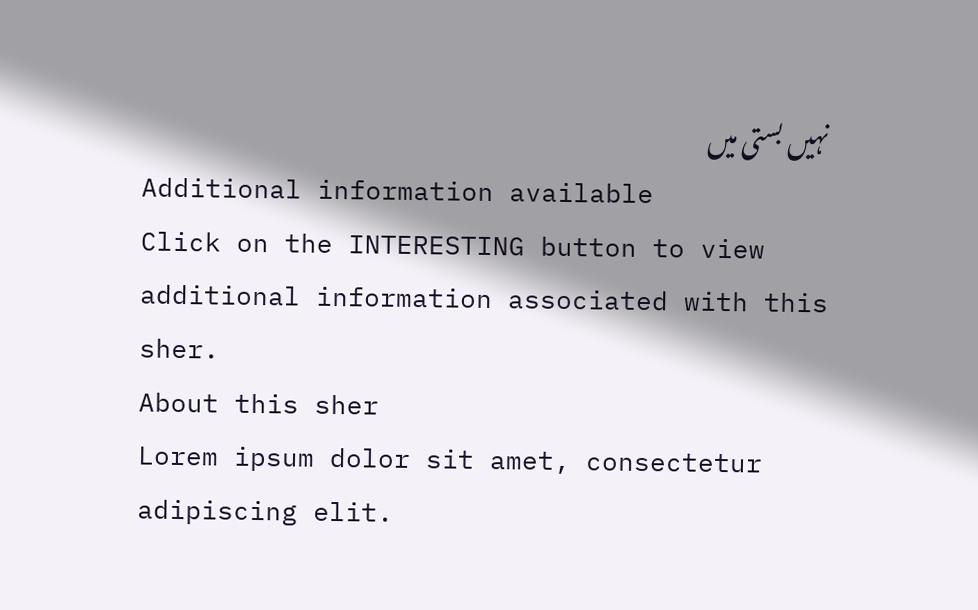نہیں بستی میں
Additional information available
Click on the INTERESTING button to view additional information associated with this sher.
About this sher
Lorem ipsum dolor sit amet, consectetur adipiscing elit.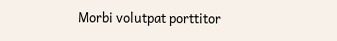Morbi volutpat porttitor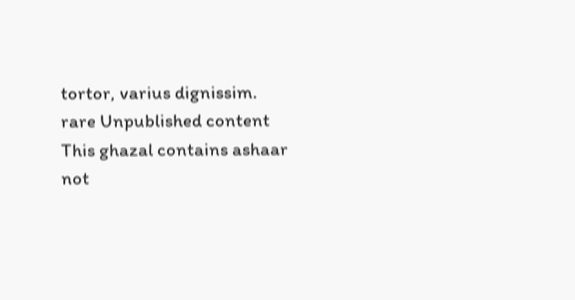tortor, varius dignissim.
rare Unpublished content
This ghazal contains ashaar not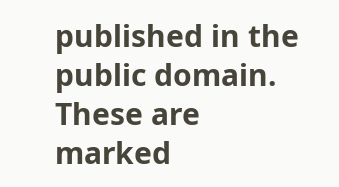published in the public domain. These are marked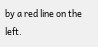by a red line on the left.